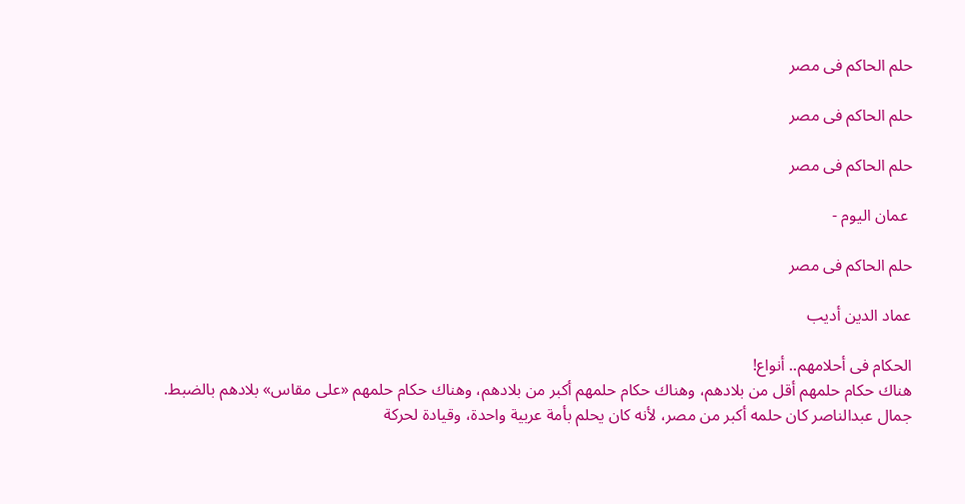حلم الحاكم فى مصر

حلم الحاكم فى مصر

حلم الحاكم فى مصر

 عمان اليوم -

حلم الحاكم فى مصر

عماد الدين أديب

الحكام فى أحلامهم.. أنواع!
هناك حكام حلمهم أقل من بلادهم، وهناك حكام حلمهم أكبر من بلادهم، وهناك حكام حلمهم «على مقاس» بلادهم بالضبط.
جمال عبدالناصر كان حلمه أكبر من مصر، لأنه كان يحلم بأمة عربية واحدة، وقيادة لحركة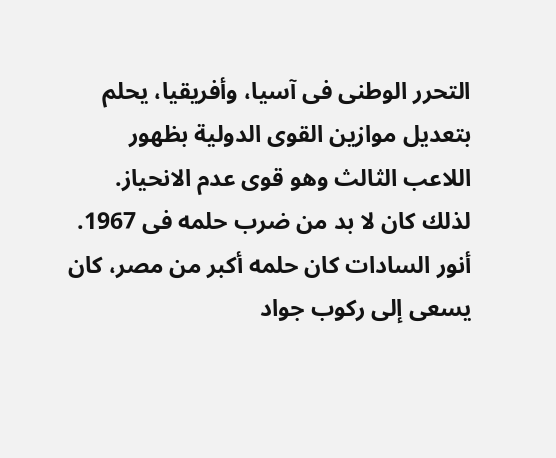التحرر الوطنى فى آسيا، وأفريقيا، يحلم بتعديل موازين القوى الدولية بظهور اللاعب الثالث وهو قوى عدم الانحياز.
لذلك كان لا بد من ضرب حلمه فى 1967.
أنور السادات كان حلمه أكبر من مصر، كان يسعى إلى ركوب جواد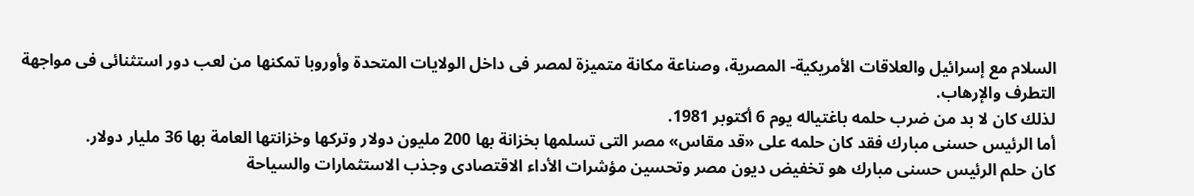السلام مع إسرائيل والعلاقات الأمريكية- المصرية، وصناعة مكانة متميزة لمصر فى داخل الولايات المتحدة وأوروبا تمكنها من لعب دور استثنائى فى مواجهة التطرف والإرهاب.
لذلك كان لا بد من ضرب حلمه باغتياله يوم 6 أكتوبر 1981.
أما الرئيس حسنى مبارك فقد كان حلمه على «قد مقاس» مصر التى تسلمها بخزانة بها 200 مليون دولار وتركها وخزانتها العامة بها 36 مليار دولار.
كان حلم الرئيس حسنى مبارك هو تخفيض ديون مصر وتحسين مؤشرات الأداء الاقتصادى وجذب الاستثمارات والسياحة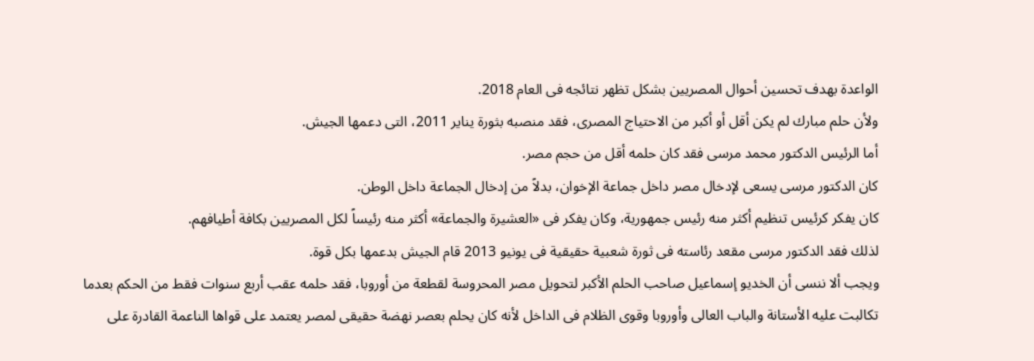الواعدة بهدف تحسين أحوال المصريين بشكل تظهر نتائجه فى العام 2018.
ولأن حلم مبارك لم يكن أقل أو أكبر من الاحتياج المصرى، فقد منصبه بثورة يناير 2011، التى دعمها الجيش.
أما الرئيس الدكتور محمد مرسى فقد كان حلمه أقل من حجم مصر.
كان الدكتور مرسى يسعى لإدخال مصر داخل جماعة الإخوان، بدلاً من إدخال الجماعة داخل الوطن.
كان يفكر كرئيس تنظيم أكثر منه رئيس جمهورية، وكان يفكر فى «العشيرة والجماعة» أكثر منه رئيساً لكل المصريين بكافة أطيافهم.
لذلك فقد الدكتور مرسى مقعد رئاسته فى ثورة شعبية حقيقية فى يونيو 2013 قام الجيش بدعمها بكل قوة.
ويجب ألا ننسى أن الخديو إسماعيل صاحب الحلم الأكبر لتحويل مصر المحروسة لقطعة من أوروبا، فقد حلمه عقب أربع سنوات فقط من الحكم بعدما تكالبت عليه الأستانة والباب العالى وأوروبا وقوى الظلام فى الداخل لأنه كان يحلم بعصر نهضة حقيقى لمصر يعتمد على قواها الناعمة القادرة على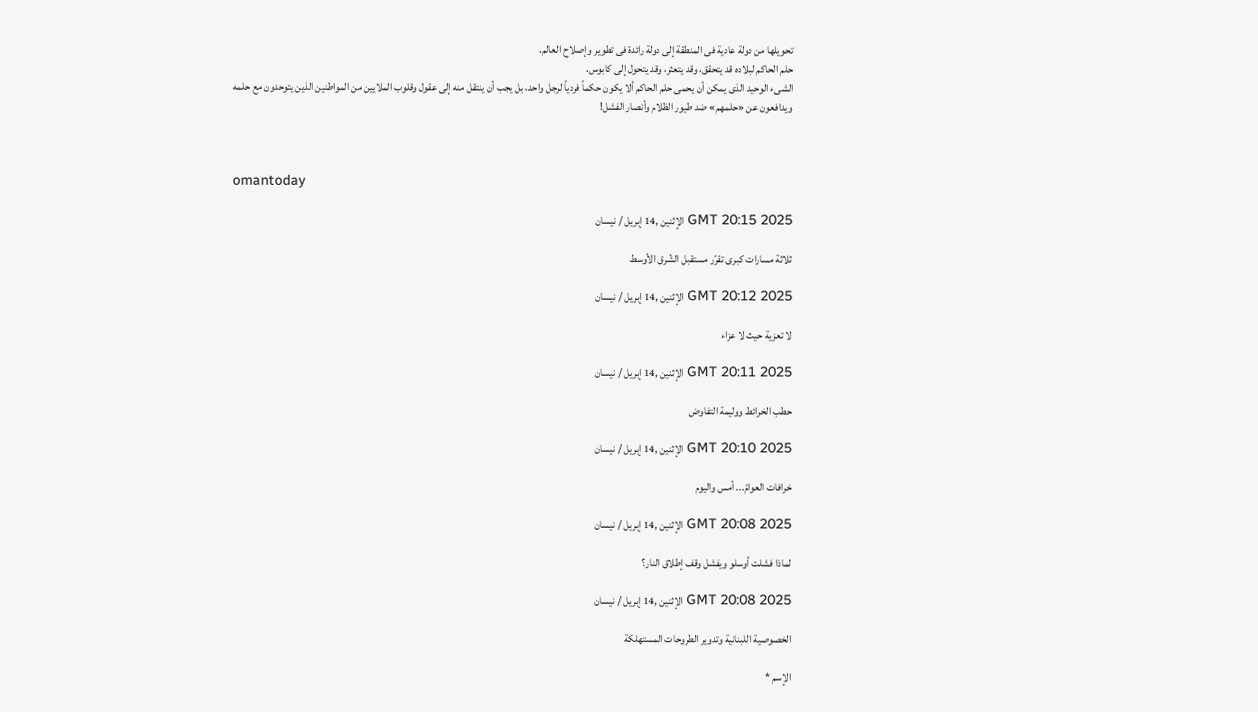تحويلها من دولة عادية فى المنطقة إلى دولة رائدة فى تطوير وإصلاح العالم.
حلم الحاكم لبلاده قد يتحقق، وقد يتعثر، وقد يتحول إلى كابوس.
الشىء الوحيد الذى يمكن أن يحمى حلم الحاكم ألا يكون حكماً فردياً لرجل واحد، بل يجب أن ينتقل منه إلى عقول وقلوب الملايين من المواطنين الذين يتوحدون مع حلمه ويدافعون عن «حلمهم» ضد طيور الظلام وأنصار الفشل!



omantoday

GMT 20:15 2025 الإثنين ,14 إبريل / نيسان

ثلاثة مسارات كبرى تقرّر مستقبل الشّرق الأوسط

GMT 20:12 2025 الإثنين ,14 إبريل / نيسان

لا تعزية حيث لا عزاء

GMT 20:11 2025 الإثنين ,14 إبريل / نيسان

حطب الخرائط ووليمة التفاوض

GMT 20:10 2025 الإثنين ,14 إبريل / نيسان

خرافات العوامّ... أمس واليوم

GMT 20:08 2025 الإثنين ,14 إبريل / نيسان

لماذا فشلت أوسلو ويفشل وقف إطلاق النار؟

GMT 20:08 2025 الإثنين ,14 إبريل / نيسان

الخصوصية اللبنانية وتدوير الطروحات المستهلكة

الإسم *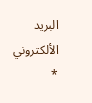البريد الألكتروني *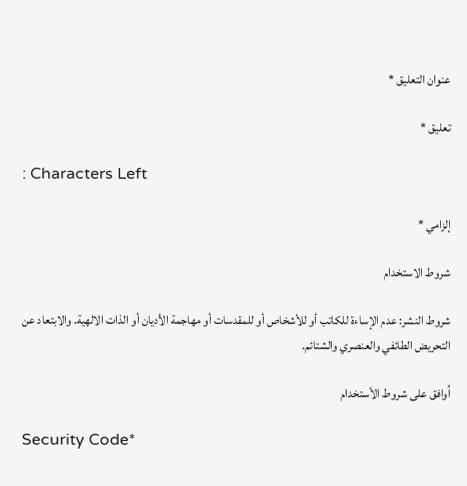عنوان التعليق *

تعليق *

: Characters Left

إلزامي *

شروط الاستخدام

شروط النشر: عدم الإساءة للكاتب أو للأشخاص أو للمقدسات أو مهاجمة الأديان أو الذات الالهية. والابتعاد عن التحريض الطائفي والعنصري والشتائم.

اُوافق على شروط الأستخدام

Security Code*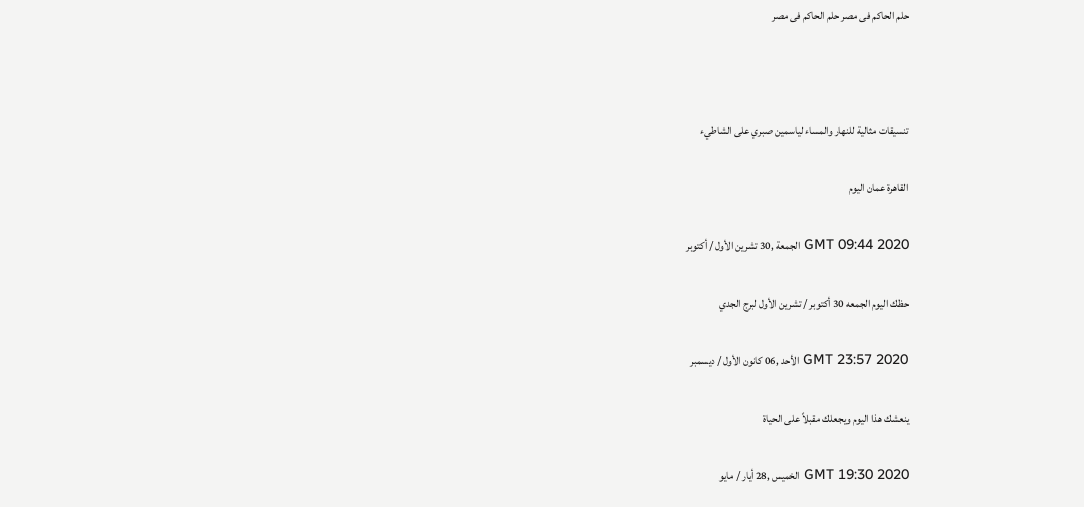حلم الحاكم فى مصر حلم الحاكم فى مصر



تنسيقات مثالية للنهار والمساء لياسمين صبري على الشاطيء

القاهرة عمان اليوم

GMT 09:44 2020 الجمعة ,30 تشرين الأول / أكتوبر

حظك اليوم الجمعه 30 أكتوبر / تشرين الأول لبرج الجدي

GMT 23:57 2020 الأحد ,06 كانون الأول / ديسمبر

ينعشك هذا اليوم ويجعلك مقبلاً على الحياة

GMT 19:30 2020 الخميس ,28 أيار / مايو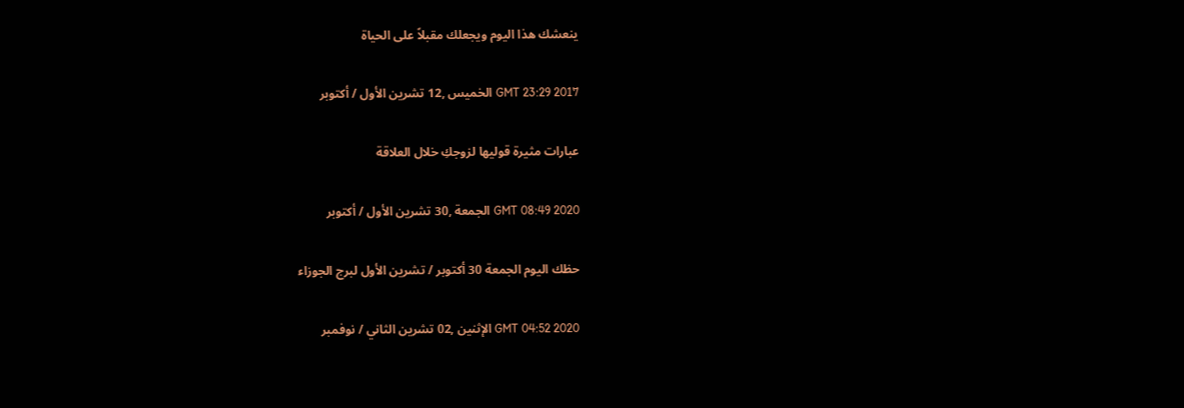ينعشك هذا اليوم ويجعلك مقبلاً على الحياة

GMT 23:29 2017 الخميس ,12 تشرين الأول / أكتوبر

عبارات مثيرة قوليها لزوجكِ خلال العلاقة

GMT 08:49 2020 الجمعة ,30 تشرين الأول / أكتوبر

حظك اليوم الجمعة 30 أكتوبر / تشرين الأول لبرج الجوزاء

GMT 04:52 2020 الإثنين ,02 تشرين الثاني / نوفمبر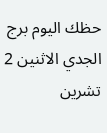حظك اليوم برج الجدي الاثنين 2 تشرين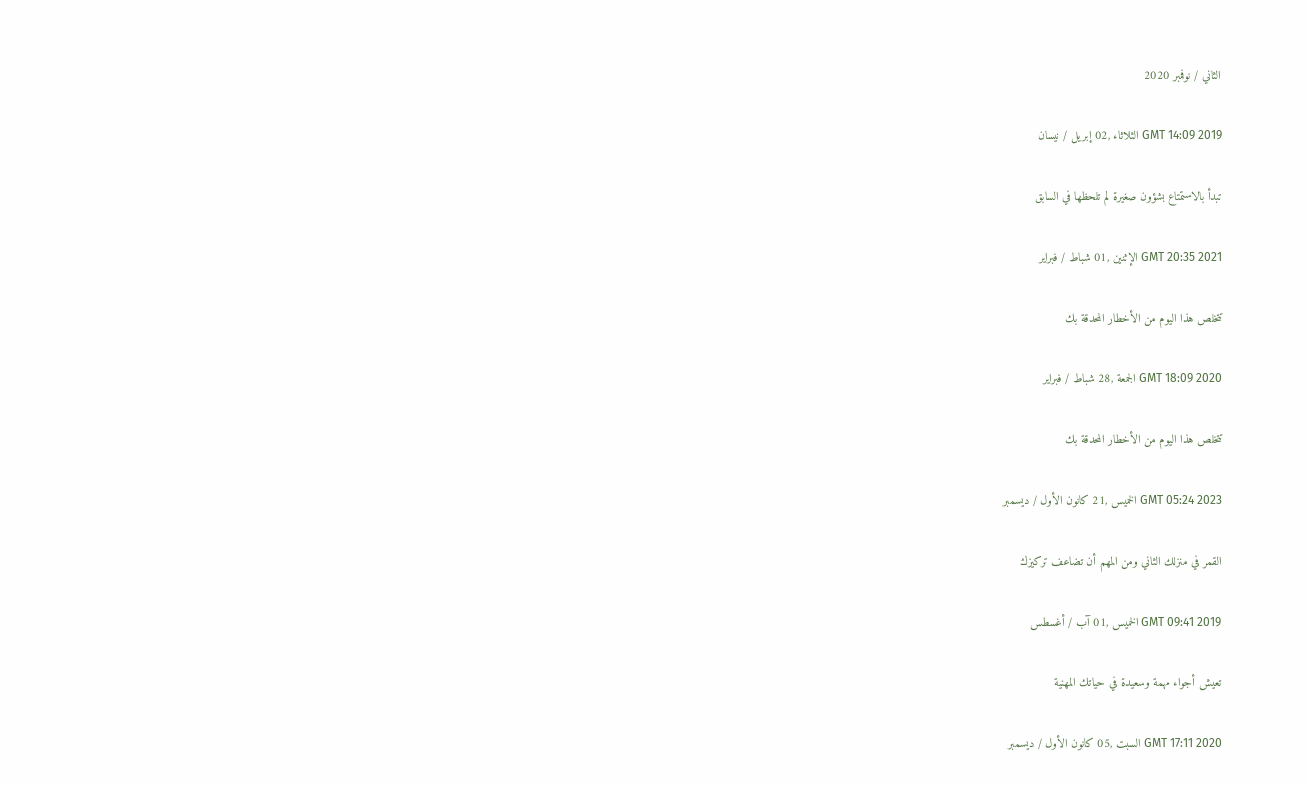الثاني / نوفمبر 2020

GMT 14:09 2019 الثلاثاء ,02 إبريل / نيسان

تبدأ بالاستمتاع بشؤون صغيرة لم تلحظها في السابق

GMT 20:35 2021 الإثنين ,01 شباط / فبراير

تتخلص هذا اليوم من الأخطار المحدقة بك

GMT 18:09 2020 الجمعة ,28 شباط / فبراير

تتخلص هذا اليوم من الأخطار المحدقة بك

GMT 05:24 2023 الخميس ,21 كانون الأول / ديسمبر

القمر في منزلك الثاني ومن المهم أن تضاعف تركيزك

GMT 09:41 2019 الخميس ,01 آب / أغسطس

تعيش أجواء مهمة وسعيدة في حياتك المهنية

GMT 17:11 2020 السبت ,05 كانون الأول / ديسمبر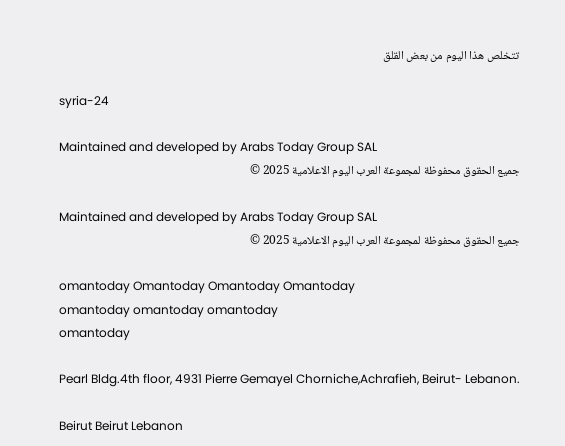تتخلص هذا اليوم من بعض القلق

syria-24

Maintained and developed by Arabs Today Group SAL
جميع الحقوق محفوظة لمجموعة العرب اليوم الاعلامية 2025 ©

Maintained and developed by Arabs Today Group SAL
جميع الحقوق محفوظة لمجموعة العرب اليوم الاعلامية 2025 ©

omantoday Omantoday Omantoday Omantoday
omantoday omantoday omantoday
omantoday

Pearl Bldg.4th floor, 4931 Pierre Gemayel Chorniche,Achrafieh, Beirut- Lebanon.

Beirut Beirut Lebanon